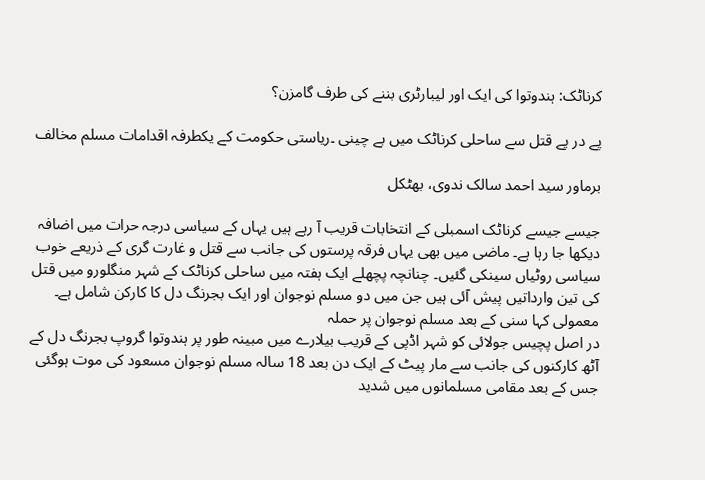کرناٹک: ہندوتوا کی ایک اور لیبارٹری بننے کی طرف گامزن؟

پے در پے قتل سے ساحلی کرناٹک میں بے چینی ۔ریاستی حکومت کے یکطرفہ اقدامات مسلم مخالف

برماور سید احمد سالک ندوی، بھٹکل

جیسے جیسے کرناٹک اسمبلی کے انتخابات قریب آ رہے ہیں یہاں کے سیاسی درجہ حرات میں اضافہ دیکھا جا رہا ہے۔ ماضی میں بھی یہاں فرقہ پرستوں کی جانب سے قتل و غارت گری کے ذریعے خوب سیاسی روٹیاں سینکی گئیں۔ چنانچہ پچھلے ایک ہفتہ میں ساحلی کرناٹک کے شہر منگلورو میں قتل کی تین وارداتیں پیش آئی ہیں جن میں دو مسلم نوجوان اور ایک بجرنگ دل کا کارکن شامل ہے۔
معمولی کہا سنی کے بعد مسلم نوجوان پر حملہ
در اصل پچیس جولائی کو شہر اڈپی کے قریب بیلارے میں مبینہ طور پر ہندوتوا گروپ بجرنگ دل کے آٹھ کارکنوں کی جانب سے مار پیٹ کے ایک دن بعد 18 سالہ مسلم نوجوان مسعود کی موت ہوگئی جس کے بعد مقامی مسلمانوں میں شدید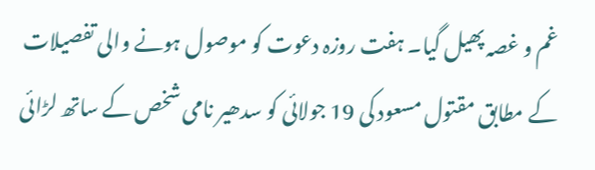غم و غصہ پھیل گیا۔ ہفت روزہ دعوت کو موصول ہونے والی تفصیلات کے مطابق مقتول مسعود کی 19 جولائی کو سدھیر نامی شخص کے ساتھ لڑائی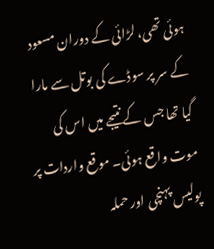ہوئی تھی، لڑائی کے دوران مسعود کے سر پر سوڈے کی بوتل سے مارا گیا تھا جس کے نتیجے میں اس کی موت واقع ہوئی۔ موقع واردات پر پولیس پہنچی اور حملہ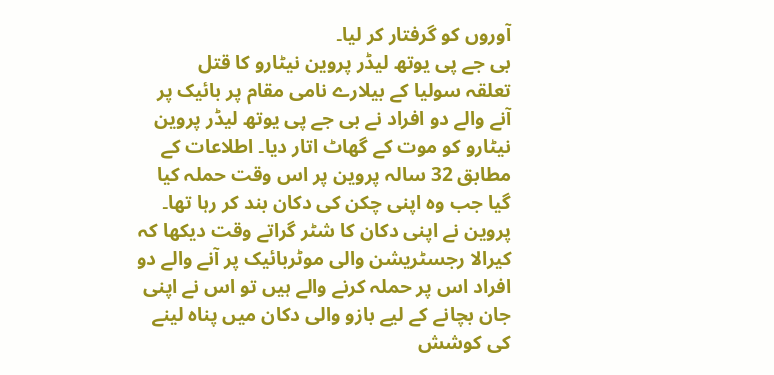آوروں کو گرفتار کر لیا۔
بی جے پی یوتھ لیڈر پروین نیٹارو کا قتل
تعلقہ سولیا کے بیلارے نامی مقام پر بائیک پر آنے والے دو افراد نے بی جے پی یوتھ لیڈر پروین نیٹارو کو موت کے گھاٹ اتار دیا۔ اطلاعات کے مطابق 32 سالہ پروین پر اس وقت حملہ کیا گیا جب وہ اپنی چکن کی دکان بند کر رہا تھا۔ پروین نے اپنی دکان کا شٹر گراتے وقت دیکھا کہ کیرالا رجسٹریشن والی موٹربائیک پر آنے والے دو افراد اس پر حملہ کرنے والے ہیں تو اس نے اپنی جان بچانے کے لیے بازو والی دکان میں پناہ لینے کی کوشش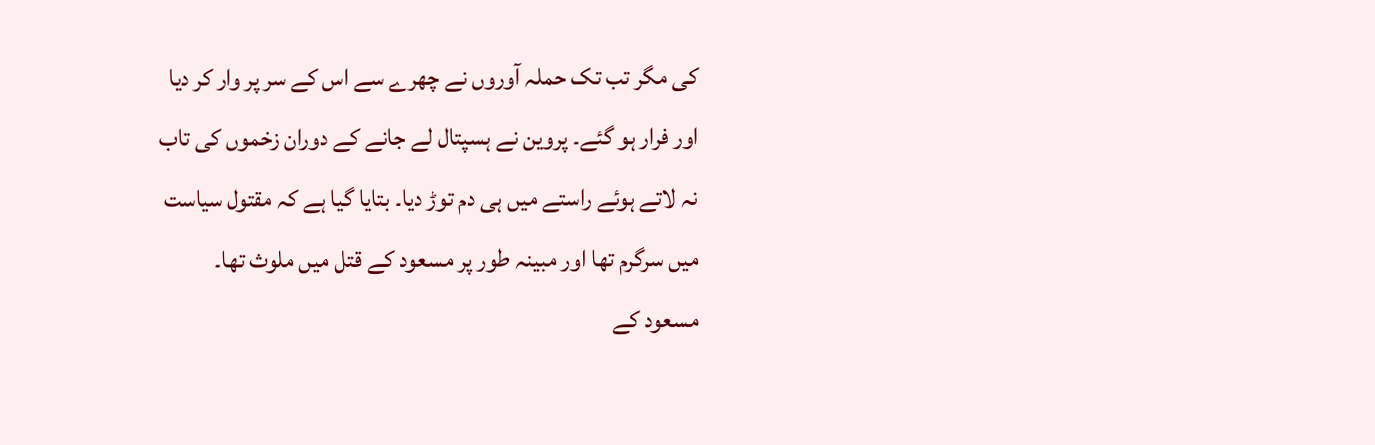کی مگر تب تک حملہ آوروں نے چھرے سے اس کے سر پر وار کر دیا اور فرار ہو گئے۔ پروین نے ہسپتال لے جانے کے دوران زخموں کی تاب نہ لاتے ہوئے راستے میں ہی دم توڑ دیا۔ بتایا گیا ہے کہ مقتول سیاست میں سرگرم تھا اور مبینہ طور پر مسعود کے قتل میں ملوث تھا۔
مسعود کے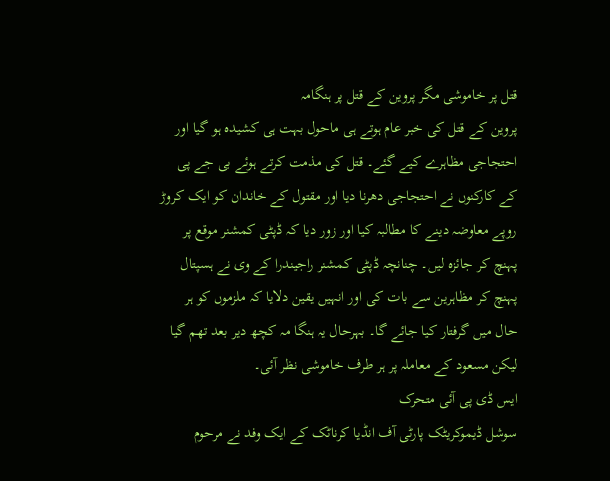قتل پر خاموشی مگر پروین کے قتل پر ہنگامہ
پروین کے قتل کی خبر عام ہوتے ہی ماحول بہت ہی کشیدہ ہو گیا اور احتجاجی مظاہرے کیے گئے۔ قتل کی مذمت کرتے ہوئے بی جے پی کے کارکنوں نے احتجاجی دھرنا دیا اور مقتول کے خاندان کو ایک کروڑ روپے معاوضہ دینے کا مطالبہ کیا اور زور دیا کہ ڈپٹی کمشنر موقع پر پہنچ کر جائزہ لیں۔ چنانچہ ڈپٹی کمشنر راجیندرا کے وی نے ہسپتال پہنچ کر مظاہرین سے بات کی اور انہیں یقین دلایا کہ ملزموں کو ہر حال میں گرفتار کیا جائے گا۔ بہرحال یہ ہنگا مہ کچھ دیر بعد تھم گیا لیکن مسعود کے معاملہ پر ہر طرف خاموشی نظر آئی۔
ایس ڈی پی آئی متحرک
سوشل ڈیموکریٹک پارٹی آف انڈیا کرناٹک کے ایک وفد نے مرحوم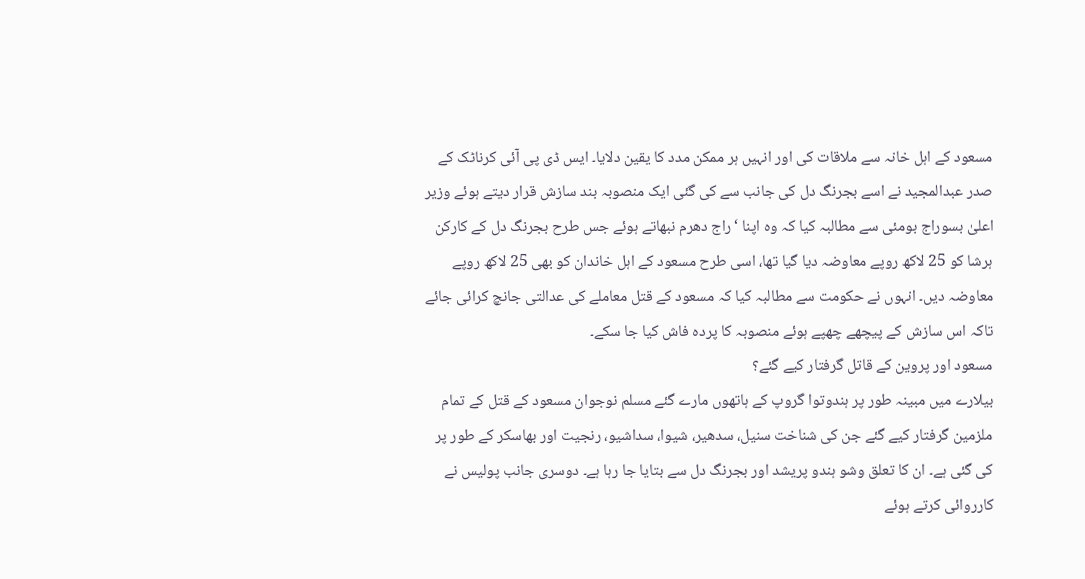مسعود کے اہل خانہ سے ملاقات کی اور انہیں ہر ممکن مدد کا یقین دلایا۔ ایس ڈی پی آئی کرناٹک کے صدر عبدالمجید نے اسے بجرنگ دل کی جانب سے کی گئی ایک منصوبہ بند سازش قرار دیتے ہوئے وزیر اعلیٰ بسوراج بومئی سے مطالبہ کیا کہ وہ اپنا ‘راج دھرم نبھاتے ہوئے جس طرح بجرنگ دل کے کارکن ہرشا کو 25 لاکھ روپے معاوضہ دیا گیا تھا، اسی طرح مسعود کے اہل خاندان کو بھی 25 لاکھ روپے معاوضہ دیں۔ انہوں نے حکومت سے مطالبہ کیا کہ مسعود کے قتل معاملے کی عدالتی جانچ کرائی جائے تاکہ اس سازش کے پیچھے چھپے ہوئے منصوبہ کا پردہ فاش کیا جا سکے۔
مسعود اور پروین کے قاتل گرفتار کیے گئے؟
بیلارے میں مبینہ طور پر ہندوتوا گروپ کے ہاتھوں مارے گئے مسلم نوجوان مسعود کے قتل کے تمام ملزمین گرفتار کیے گئے جن کی شناخت سنیل، سدھیر، شیوا، سداشیو، رنجیت اور بھاسکر کے طور پر کی گئی ہے۔ ان کا تعلق وشو ہندو پریشد اور بجرنگ دل سے بتایا جا رہا ہے۔ دوسری جانب پولیس نے کارروائی کرتے ہوئے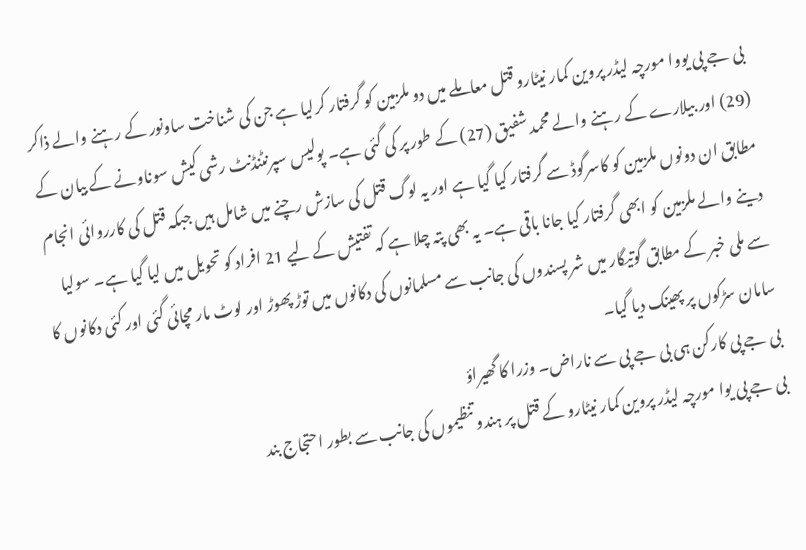بی جے پی یووا مورچہ لیڈر پروین کمار نیٹارو قتل معاملے میں دو ملزمین کو گرفتار کرلیا ہے جن کی شناخت ساونور کے رہنے والے ذاکر (29) اور بیلارے کے رہنے والے محمد شفیق (27) کے طور پر کی گئی ہے۔ پولیس سپرنٹنڈنٹ رشی کیش سوناونے کے بیان کے مطابق ان دونوں ملزمین کو کاسرگوڈ سے گرفتار کیا گیا ہے اور یہ لوگ قتل کی سازش رچنے میں شامل ہیں جبکہ قتل کی کارروائی انجام دینے والے ملزمین کو ابھی گرفتار کیا جانا باقی ہے۔ یہ بھی پتہ چلا ہے کہ تفتیش کے لیے 21 افراد کو تحویل میں لیا گیا ہے۔ سولیا سے ملی خبر کے مطابق گوتیگار میں شر پسندوں کی جانب سے مسلمانوں کی دکانوں میں توڑ پھوڑ اور لوٹ مار مچائی گئی اور کئی دکانوں کا سامان سڑکوں پر پھینک دیا گیا۔
بی جے پی کارکن ہی بی جے پی سے ناراض۔ وزرا کا گھیراؤ
بی جے پی یوا مورچہ لیڈر پروین کمار نیٹارو کے قتل پر ہندو تنظیموں کی جانب سے بطور احتجاج بند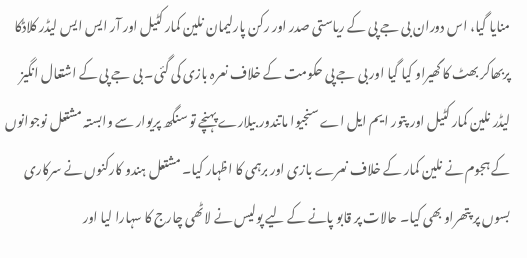منایا گیا، اس دوران بی جے پی کے ریاستی صدر اور رکن پارلیمان نلین کمار کٹیل اور آر ایس ایس لیڈر کلاڈکا پربھاکر بھٹ کا گھیراو کیا گیا اور بی جے پی حکومت کے خلاف نعرہ بازی کی گئی۔ بی جے پی کے اشتعال انگیز لیڈر نلین کمار کٹیل اور پتور ایم ایل اے سنجیوا ماتندور بیلارے پہنچے تو سنگھ پریوار سے وابستہ مشتعل نوجوانوں کے ہجوم نے نلین کمار کے خلاف نعرے بازی اور برہمی کا اظہار کیا۔ مشتعل ہندو کارکنوں نے سرکاری بسوں پر پتھراو بھی کیا۔ حالات پر قابو پانے کے لیے پولیس نے لاٹھی چارج کا سہارا لیا اور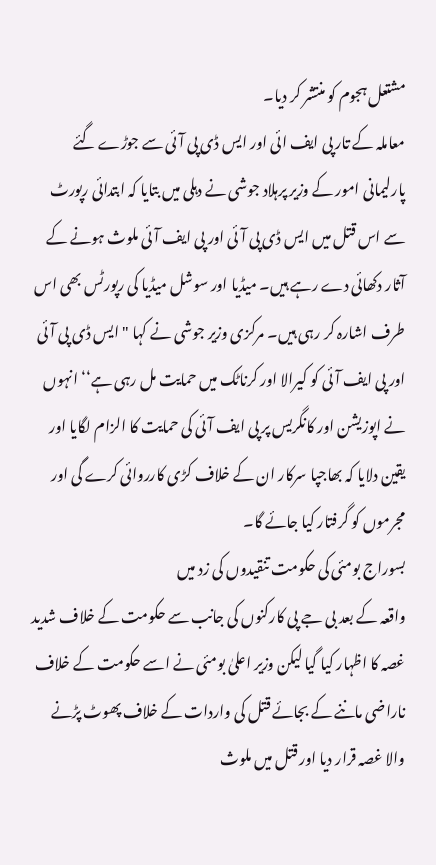مشتعل ہجوم کو منتشر کر دیا۔
معاملہ کے تار پی ایف ائی اور ایس ڈی پی آئی سے جوڑے گئے
پارلیمانی امور کے وزیر پرہلاد جوشی نے دہلی میں بتایا کہ ابتدائی رپورٹ سے اس قتل میں ایس ڈی پی آئی اور پی ایف آئی ملوث ہونے کے آثار دکھائی دے رہے ہیں۔ میڈیا اور سوشل میڈیا کی رپورٹس بھی اس طرف اشارہ کر رہی ہیں۔ مرکزی وزیر جوشی نے کہا "ایس ڈی پی آئی اور پی ایف آئی کو کیرالا اور کرناٹک میں حمایت مل رہی ہے‘‘ انہوں نے اپوزیشن اور کانگریس پر پی ایف آئی کی حمایت کا الزام لگایا اور یقین دلایا کہ بھاجپا سرکار ان کے خلاف کڑی کارروائی کرے گی اور مجرموں کو گرفتار کیا جائے گا۔
بسوراج بومئی کی حکومت تنقیدوں کی زد میں
واقعہ کے بعد بی جے پی کارکنوں کی جانب سے حکومت کے خلاف شدید غصہ کا اظہار کیا گیا لیکن وزیر اعلیٰ بومئی نے اسے حکومت کے خلاف ناراضی ماننے کے بجائے قتل کی واردات کے خلاف پھوٹ پڑنے والا غصہ قرار دیا اور قتل میں ملوث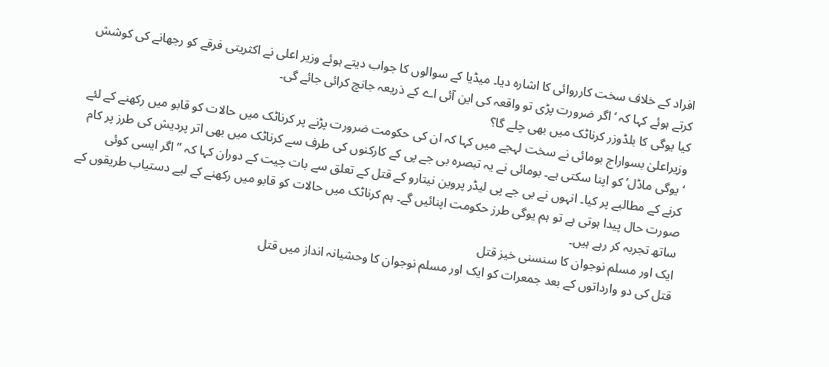افراد کے خلاف سخت کارروائی کا اشارہ دیا۔ میڈیا کے سوالوں کا جواب دیتے ہوئے وزیر اعلی نے اکثریتی فرقے کو رجھانے کی کوشش کرتے ہوئے کہا کہ ‘اگر ضرورت پڑی تو واقعہ کی این آئی اے کے ذریعہ جانچ کرائی جائے گی۔
کیا یوگی کا بلڈوزر کرناٹک میں بھی چلے گا؟
وزیراعلیٰ بسواراج بومائی نے سخت لہجے میں کہا کہ ان کی حکومت ضرورت پڑنے پر کرناٹک میں حالات کو قابو میں رکھنے کے لئے ‘یوگی ماڈل’ کو اپنا سکتی ہے۔ بومائی نے یہ تبصرہ بی جے پی کے کارکنوں کی طرف سے کرناٹک میں بھی اتر پردیش کی طرز پر کام کرنے کے مطالبے پر کیا۔ انہوں نے بی جے پی لیڈر پروین نیتارو کے قتل کے تعلق سے بات چیت کے دوران کہا کہ ”اگر ایسی کوئی صورت حال پیدا ہوتی ہے تو ہم یوگی طرز حکومت اپنائیں گے۔ ہم کرناٹک میں حالات کو قابو میں رکھنے کے لیے دستیاب طریقوں کے ساتھ تجربہ کر رہے ہیں۔
ایک اور مسلم نوجوان کا سنسنی خیز قتل
قتل کی دو وارداتوں کے بعد جمعرات کو ایک اور مسلم نوجوان کا وحشیانہ انداز میں قتل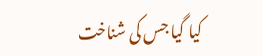کیا گیا جس کی شناخت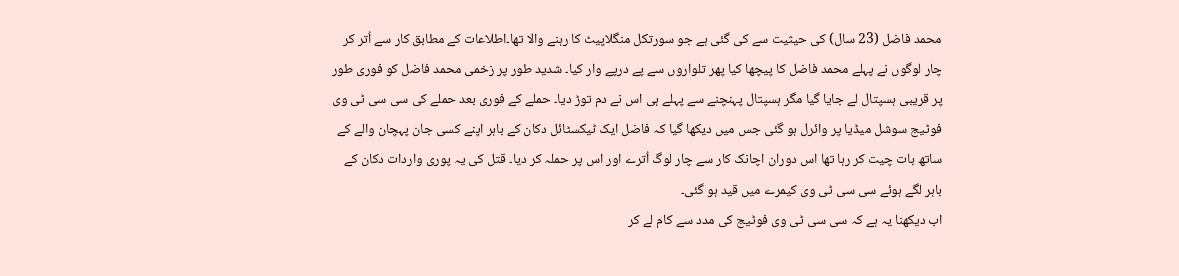محمد فاضل (23 سال) کی حیثیت سے کی گئی ہے جو سورتکل منگلاپیٹ کا رہنے والا تھا۔اطلاعات کے مطابق کار سے اُتر کر چار لوگوں نے پہلے محمد فاضل کا پیچھا کیا پھر تلواروں سے پے درپے وار کیا۔ شدید طور پر زخمی محمد فاضل کو فوری طور پر قریبی ہسپتال لے جایا گیا مگر ہسپتال پہنچنے سے پہلے ہی اس نے دم توڑ دیا۔ حملے کے فوری بعد حملے کی سی سی ٹی وی فوٹیج سوشل میڈیا پر وائرل ہو گئی جس میں دیکھا گیا کہ فاضل ایک ٹیکسٹائل دکان کے باہر اپنے کسی جان پہچان والے کے ساتھ بات چیت کر رہا تھا اس دوران اچانک کار سے چار لوگ اُترے اور اس پر حملہ کر دیا۔ قتل کی یہ پوری واردات دکان کے باہر لگے ہوئے سی سی ٹی وی کیمرے میں قید ہو گئی۔
اب دیکھنا یہ ہے کہ سی سی ٹی وی فوٹیج کی مدد سے کام لے کر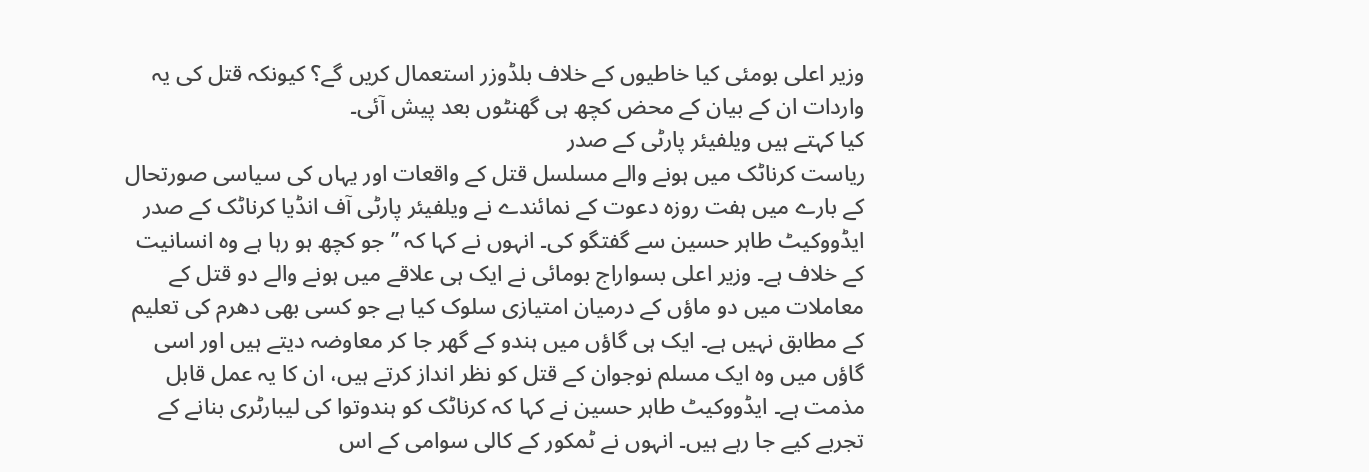وزیر اعلی بومئی کیا خاطیوں کے خلاف بلڈوزر استعمال کریں گے؟ کیونکہ قتل کی یہ واردات ان کے بیان کے محض کچھ ہی گھنٹوں بعد پیش آئی۔
کیا کہتے ہیں ویلفیئر پارٹی کے صدر
ریاست کرناٹک میں ہونے والے مسلسل قتل کے واقعات اور یہاں کی سیاسی صورتحال کے بارے میں ہفت روزہ دعوت کے نمائندے نے ویلفیئر پارٹی آف انڈیا کرناٹک کے صدر ایڈووکیٹ طاہر حسین سے گفتگو کی۔ انہوں نے کہا کہ ’’جو کچھ ہو رہا ہے وہ انسانیت کے خلاف ہے۔ وزیر اعلی بسواراج بومائی نے ایک ہی علاقے میں ہونے والے دو قتل کے معاملات میں دو ماؤں کے درمیان امتیازی سلوک کیا ہے جو کسی بھی دھرم کی تعلیم کے مطابق نہیں ہے۔ ایک ہی گاؤں میں ہندو کے گھر جا کر معاوضہ دیتے ہیں اور اسی گاؤں میں وہ ایک مسلم نوجوان کے قتل کو نظر انداز کرتے ہیں، ان کا یہ عمل قابل مذمت ہے۔ ایڈووکیٹ طاہر حسین نے کہا کہ کرناٹک کو ہندوتوا کی لیبارٹری بنانے کے تجربے کیے جا رہے ہیں۔ انہوں نے ٹمکور کے کالی سوامی کے اس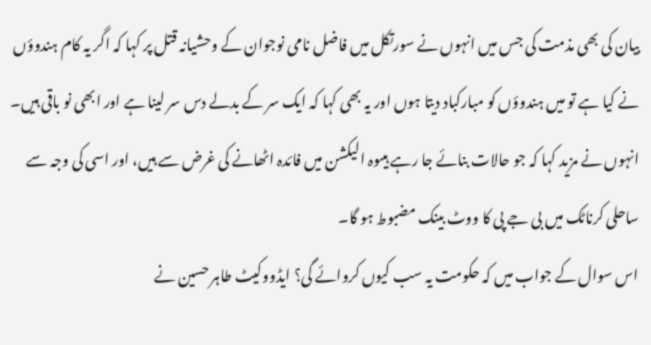بیان کی بھی مذمت کی جس میں انہوں نے سورتکل میں فاضل نامی نوجوان کے وحشیانہ قتل پر کہا کہ اگر یہ کام ہندوؤں نے کیا ہے تو میں ہندوؤں کو مبارکباد دیتا ہوں اور یہ بھی کہا کہ ایک سر کے بدلے دس سر لینا ہے اور ابھی نو باقی ہیں۔ انہوں نے مزید کہا کہ جو حالات بنائے جا رہے ہیںوہ الیکشن میں فائدہ اٹھانے کی غرض سے ہیں، اور اسی کی وجہ سے ساحلی کرناٹک میں بی جے پی کا ووٹ بینک مضبوط ہو گا۔
اس سوال کے جواب میں کہ حکومت یہ سب کیوں کروائے گی؟ ایڈووکیٹ طاہر حسین نے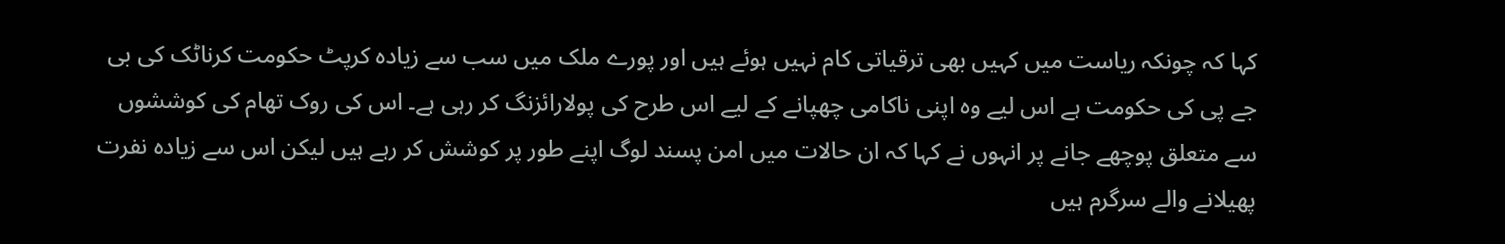کہا کہ چونکہ ریاست میں کہیں بھی ترقیاتی کام نہیں ہوئے ہیں اور پورے ملک میں سب سے زیادہ کرپٹ حکومت کرناٹک کی بی جے پی کی حکومت ہے اس لیے وہ اپنی ناکامی چھپانے کے لیے اس طرح کی پولارائزنگ کر رہی ہے۔ اس کی روک تھام کی کوششوں سے متعلق پوچھے جانے پر انہوں نے کہا کہ ان حالات میں امن پسند لوگ اپنے طور پر کوشش کر رہے ہیں لیکن اس سے زیادہ نفرت پھیلانے والے سرگرم ہیں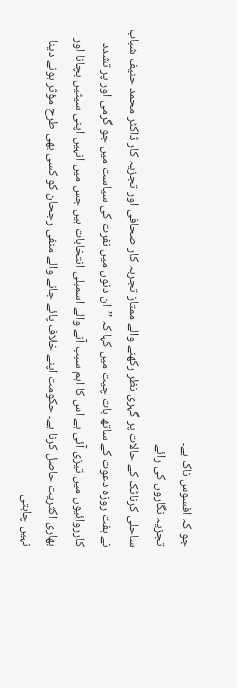جو کہ افسوس ناک ہے۔
تجزیہ نگاروں کی رائے
ساحلی کرناٹک کے حالات پر گہری نظر رکھنے والے ممتاز تجربہ کار صحافی اور تجزیہ کار ڈاکٹر محمد حنیف شباب نے ہفت روزہ دعوت کے ساتھ بات چیت میں کہا کہ ’’ان دنوں میں نفرت کی سیاست میں جو گرمی اور پر تشدد کارروائیوں میں تیزی آئی ہے اس کا اہم سبب آنے والے اسمبلی انتخابات ہیں جس میں انہیں اپنی سیٹیں بچانا اور بھاری اکثریت حاصل کرنا ہے۔ حکومت اپنے خلاف پائے جانے والے منفی رجحان کو کسی بھی طرح مؤثر ہونے دینا نہیں چاہتی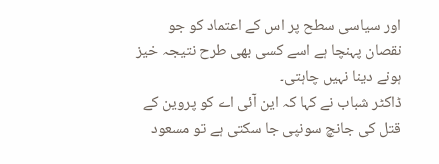اور سیاسی سطح پر اس کے اعتماد کو جو نقصان پہنچا ہے اسے کسی بھی طرح نتیجہ خیز ہونے دینا نہیں چاہتی۔
ڈاکٹر شباب نے کہا کہ این آئی اے کو پروین کے قتل کی جانچ سونپی جا سکتی ہے تو مسعود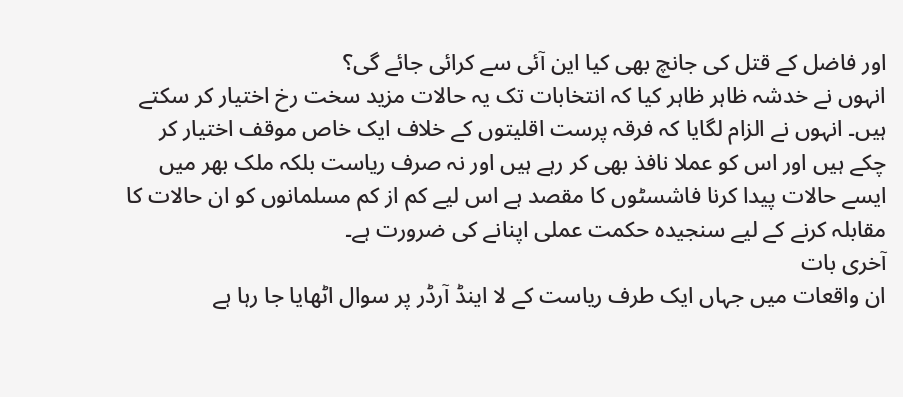اور فاضل کے قتل کی جانچ بھی کیا این آئی سے کرائی جائے گی؟
انہوں نے خدشہ ظاہر ظاہر کیا کہ انتخابات تک یہ حالات مزید سخت رخ اختیار کر سکتے ہیں۔ انہوں نے الزام لگایا کہ فرقہ پرست اقلیتوں کے خلاف ایک خاص موقف اختیار کر چکے ہیں اور اس کو عملا نافذ بھی کر رہے ہیں اور نہ صرف ریاست بلکہ ملک بھر میں ایسے حالات پیدا کرنا فاشسٹوں کا مقصد ہے اس لیے کم از کم مسلمانوں کو ان حالات کا مقابلہ کرنے کے لیے سنجیدہ حکمت عملی اپنانے کی ضرورت ہے۔
آخری بات
ان واقعات میں جہاں ایک طرف ریاست کے لا اینڈ آرڈر پر سوال اٹھایا جا رہا ہے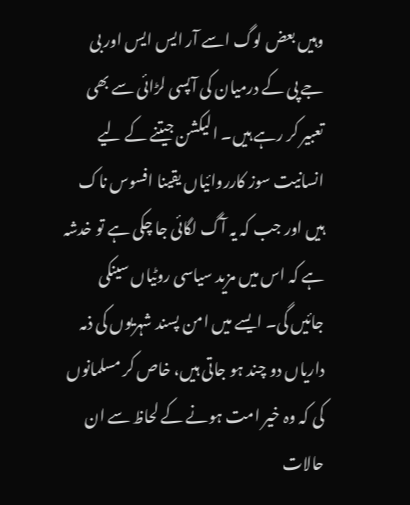وہیں بعض لوگ اسے آر ایس ایس اور بی جے پی کے درمیان کی آپسی لڑائی سے بھی تعبیر کر رہے ہیں۔ الیکشن جیتنے کے لیے انسانیت سوز کارروائیاں یقینا افسوس ناک ہیں اور جب کہ یہ آگ لگائی جا چکی ہے تو خدشہ ہے کہ اس میں مزید سیاسی روٹیاں سینکی جائیں گی۔ ایسے میں امن پسند شہریوں کی ذمہ داریاں دو چند ہو جاتی ہیں، خاص کر مسلمانوں کی کہ وہ خیر امت ہونے کے لحاظ سے ان حالات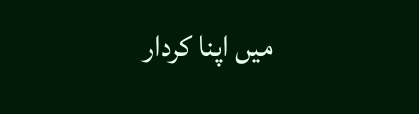میں اپنا کردار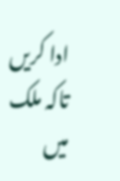ادا کریں تاکہ ملک میں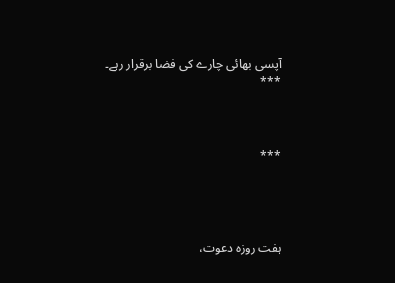آپسی بھائی چارے کی فضا برقرار رہے۔
***



***




ہفت روزہ دعوت،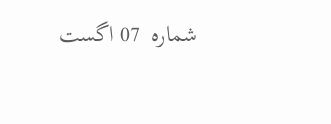شمارہ  07 اگست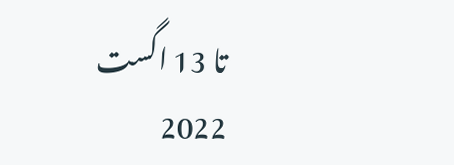تا 13 اگست 2022